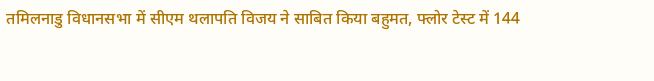तमिलनाडु विधानसभा में सीएम थलापति विजय ने साबित किया बहुमत, फ्लोर टेस्ट में 144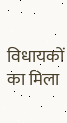विधायकों का मिला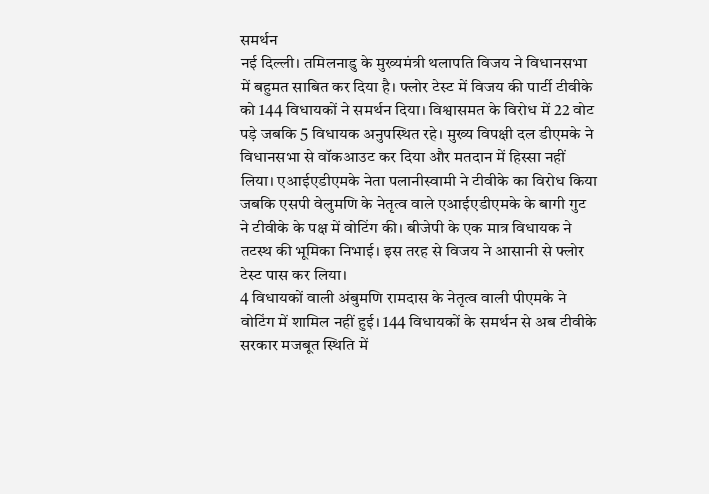समर्थन
नई दिल्ली। तमिलनाडु के मुख्यमंत्री थलापति विजय ने विधानसभा में बहुमत साबित कर दिया है। फ्लोर टेस्ट में विजय की पार्टी टीवीके को 144 विधायकों ने समर्थन दिया। विश्वासमत के विरोध में 22 वोट पड़े जबकि 5 विधायक अनुपस्थित रहे। मुख्य विपक्षी दल डीएमके ने विधानसभा से वॉकआउट कर दिया और मतदान में हिस्सा नहीं लिया। एआईएडीएमके नेता पलानीस्वामी ने टीवीके का विरोध किया जबकि एसपी वेलुमणि के नेतृत्व वाले एआईएडीएमके के बागी गुट ने टीवीके के पक्ष में वोटिंग की। बीजेपी के एक मात्र विधायक ने तटस्थ की भूमिका निभाई। इस तरह से विजय ने आसानी से फ्लोर टेस्ट पास कर लिया।
4 विधायकों वाली अंबुमणि रामदास के नेतृत्व वाली पीएमके ने वोटिंग में शामिल नहीं हुई। 144 विधायकों के समर्थन से अब टीवीके सरकार मजबूत स्थिति में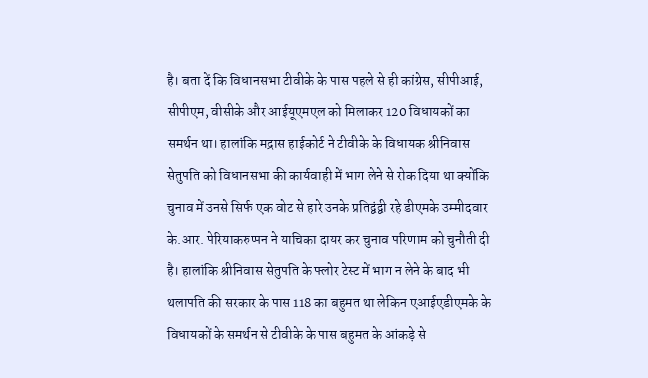है। बता दें कि विधानसभा टीवीके के पास पहले से ही कांग्रेस, सीपीआई, सीपीएम, वीसीके और आईयूएमएल को मिलाकर 120 विधायकों का समर्थन था। हालांकि मद्रास हाईकोर्ट ने टीवीके के विधायक श्रीनिवास सेतुपति को विधानसभा की कार्यवाही में भाग लेने से रोक दिया था क्योंकि चुनाव में उनसे सिर्फ एक वोट से हारे उनके प्रतिद्वंद्वी रहे डीएमके उम्मीदवार के.आर. पेरियाकरुप्पन ने याचिका दायर कर चुनाव परिणाम को चुनौती दी है। हालांकि श्रीनिवास सेतुपति के फ्लोर टेस्ट में भाग न लेने के बाद भी थलापति की सरकार के पास 118 का बहुमत था लेकिन एआईएडीएमके के विधायकों के समर्थन से टीवीके के पास बहुमत के आंकड़े से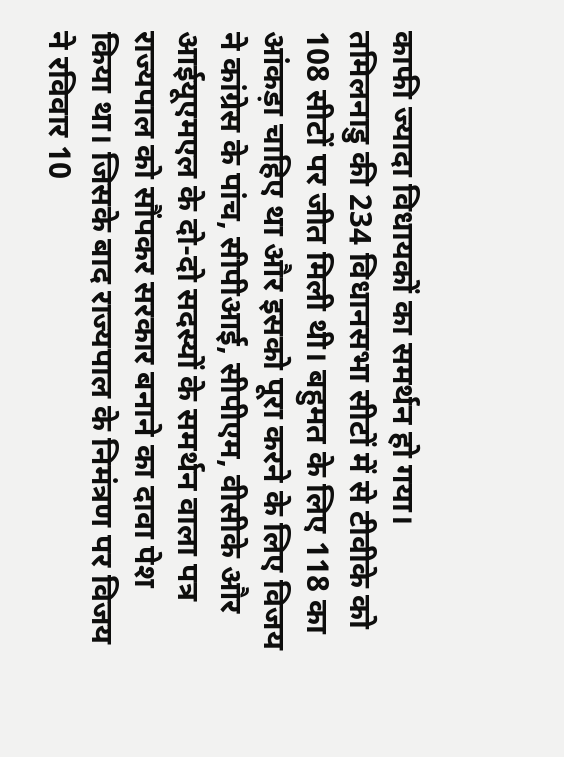काफी ज्यादा विधायकों का समर्थन हो गया।
तमिलनाडु की 234 विधानसभा सीटों में से टीवीके को 108 सीटों पर जीत मिली थी। बहुमत के लिए 118 का आंकड़ा चाहिए था और इसको पूरा करने के लिए विजय ने कांग्रेस के पांच, सीपीआई, सीपीएम, वीसीके और आईयूएमएल के दो-दो सदस्यों के समर्थन वाला पत्र राज्यपाल को सौंपकर सरकार बनाने का दावा पेश किया था। जिसके बाद राज्यपाल के निमंत्रण पर विजय ने रविवार 10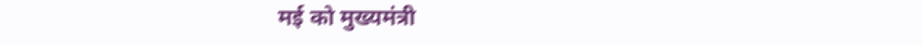मई को मुख्यमंत्री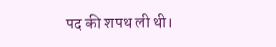पद की शपथ ली थी।